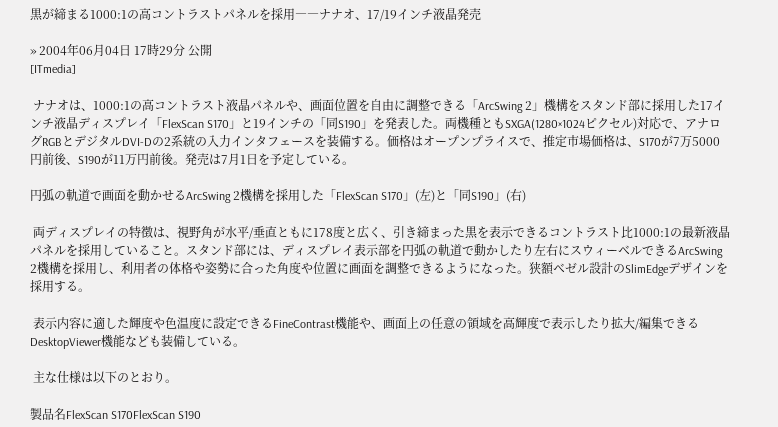黒が締まる1000:1の高コントラストパネルを採用――ナナオ、17/19インチ液晶発売

» 2004年06月04日 17時29分 公開
[ITmedia]

 ナナオは、1000:1の高コントラスト液晶パネルや、画面位置を自由に調整できる「ArcSwing 2」機構をスタンド部に採用した17インチ液晶ディスプレイ「FlexScan S170」と19インチの「同S190」を発表した。両機種ともSXGA(1280×1024ピクセル)対応で、アナログRGBとデジタルDVI-Dの2系統の入力インタフェースを装備する。価格はオープンプライスで、推定市場価格は、S170が7万5000円前後、S190が11万円前後。発売は7月1日を予定している。

円弧の軌道で画面を動かせるArcSwing 2機構を採用した「FlexScan S170」(左)と「同S190」(右)

 両ディスプレイの特徴は、視野角が水平/垂直ともに178度と広く、引き締まった黒を表示できるコントラスト比1000:1の最新液晶パネルを採用していること。スタンド部には、ディスプレイ表示部を円弧の軌道で動かしたり左右にスウィーベルできるArcSwing 2機構を採用し、利用者の体格や姿勢に合った角度や位置に画面を調整できるようになった。狭額ベゼル設計のSlimEdgeデザインを採用する。

 表示内容に適した輝度や色温度に設定できるFineContrast機能や、画面上の任意の領域を高輝度で表示したり拡大/編集できるDesktopViewer機能なども装備している。

 主な仕様は以下のとおり。

製品名FlexScan S170FlexScan S190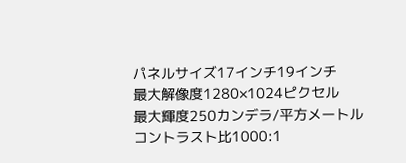パネルサイズ17インチ19インチ
最大解像度1280×1024ピクセル
最大輝度250カンデラ/平方メートル
コントラスト比1000:1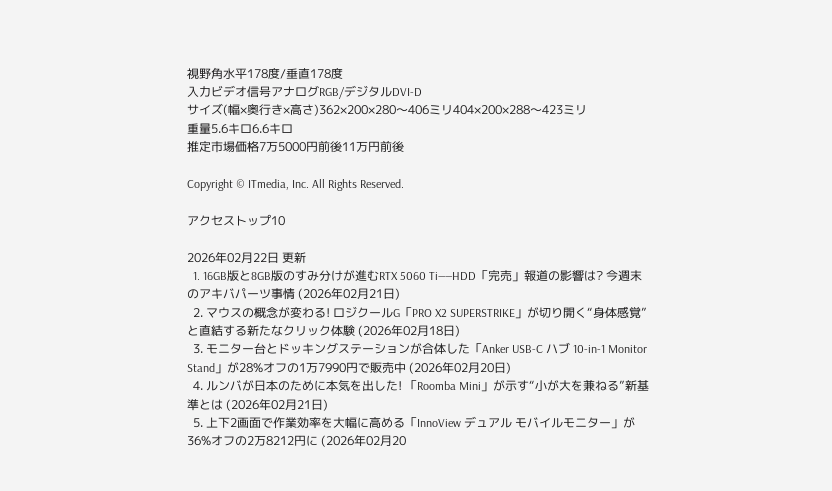視野角水平178度/垂直178度
入力ビデオ信号アナログRGB/デジタルDVI-D
サイズ(幅×奥行き×高さ)362×200×280〜406ミリ404×200×288〜423ミリ
重量5.6キロ6.6キロ
推定市場価格7万5000円前後11万円前後

Copyright © ITmedia, Inc. All Rights Reserved.

アクセストップ10

2026年02月22日 更新
  1. 16GB版と8GB版のすみ分けが進むRTX 5060 Ti――HDD「完売」報道の影響は? 今週末のアキバパーツ事情 (2026年02月21日)
  2. マウスの概念が変わる! ロジクールG「PRO X2 SUPERSTRIKE」が切り開く“身体感覚”と直結する新たなクリック体験 (2026年02月18日)
  3. モニター台とドッキングステーションが合体した「Anker USB-C ハブ 10-in-1 Monitor Stand」が28%オフの1万7990円で販売中 (2026年02月20日)
  4. ルンバが日本のために本気を出した! 「Roomba Mini」が示す“小が大を兼ねる”新基準とは (2026年02月21日)
  5. 上下2画面で作業効率を大幅に高める「InnoView デュアル モバイルモニター」が36%オフの2万8212円に (2026年02月20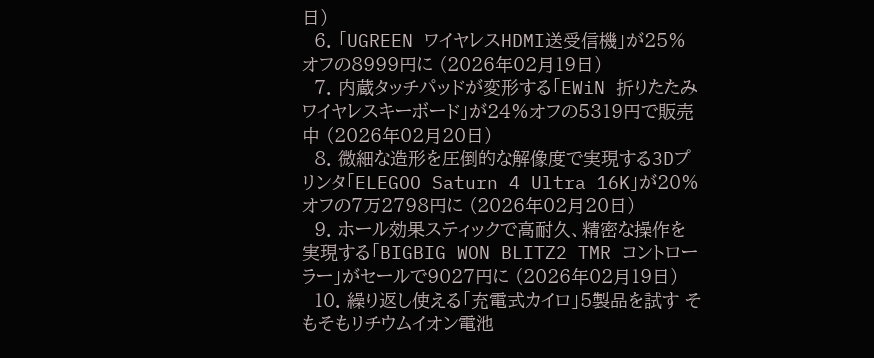日)
  6. 「UGREEN ワイヤレスHDMI送受信機」が25%オフの8999円に (2026年02月19日)
  7. 内蔵タッチパッドが変形する「EWiN 折りたたみワイヤレスキーボード」が24%オフの5319円で販売中 (2026年02月20日)
  8. 微細な造形を圧倒的な解像度で実現する3Dプリンタ「ELEGOO Saturn 4 Ultra 16K」が20%オフの7万2798円に (2026年02月20日)
  9. ホール効果スティックで高耐久、精密な操作を実現する「BIGBIG WON BLITZ2 TMR コントローラー」がセールで9027円に (2026年02月19日)
  10. 繰り返し使える「充電式カイロ」5製品を試す そもそもリチウムイオン電池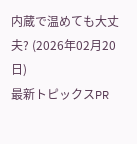内蔵で温めても大丈夫? (2026年02月20日)
最新トピックスPR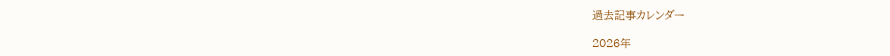過去記事カレンダー

2026年